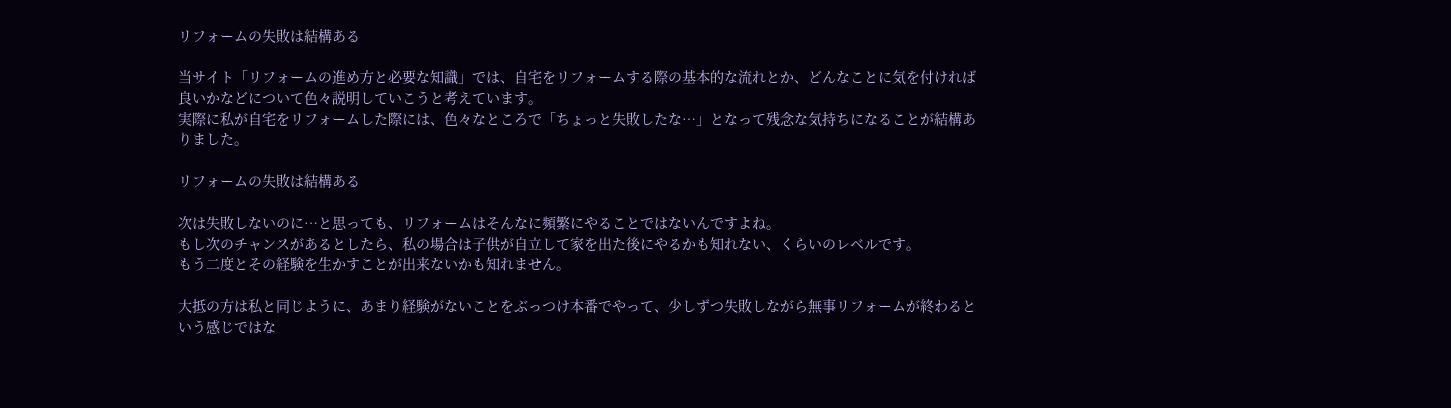リフォームの失敗は結構ある

当サイト「リフォームの進め方と必要な知識」では、自宅をリフォームする際の基本的な流れとか、どんなことに気を付ければ良いかなどについて色々説明していこうと考えています。
実際に私が自宅をリフォームした際には、色々なところで「ちょっと失敗したな…」となって残念な気持ちになることが結構ありました。

リフォームの失敗は結構ある

次は失敗しないのに…と思っても、リフォームはそんなに頻繁にやることではないんですよね。
もし次のチャンスがあるとしたら、私の場合は子供が自立して家を出た後にやるかも知れない、くらいのレベルです。
もう二度とその経験を生かすことが出来ないかも知れません。

大抵の方は私と同じように、あまり経験がないことをぶっつけ本番でやって、少しずつ失敗しながら無事リフォームが終わるという感じではな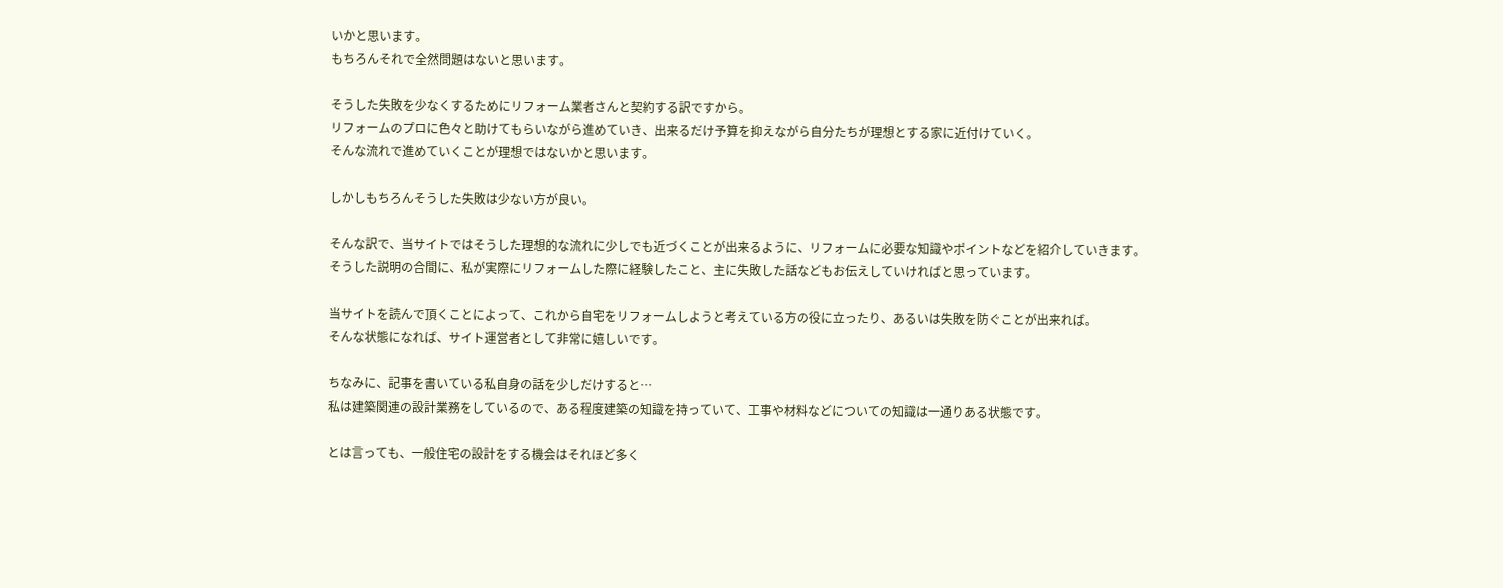いかと思います。
もちろんそれで全然問題はないと思います。

そうした失敗を少なくするためにリフォーム業者さんと契約する訳ですから。
リフォームのプロに色々と助けてもらいながら進めていき、出来るだけ予算を抑えながら自分たちが理想とする家に近付けていく。
そんな流れで進めていくことが理想ではないかと思います。

しかしもちろんそうした失敗は少ない方が良い。

そんな訳で、当サイトではそうした理想的な流れに少しでも近づくことが出来るように、リフォームに必要な知識やポイントなどを紹介していきます。
そうした説明の合間に、私が実際にリフォームした際に経験したこと、主に失敗した話などもお伝えしていければと思っています。

当サイトを読んで頂くことによって、これから自宅をリフォームしようと考えている方の役に立ったり、あるいは失敗を防ぐことが出来れば。
そんな状態になれば、サイト運営者として非常に嬉しいです。

ちなみに、記事を書いている私自身の話を少しだけすると…
私は建築関連の設計業務をしているので、ある程度建築の知識を持っていて、工事や材料などについての知識は一通りある状態です。

とは言っても、一般住宅の設計をする機会はそれほど多く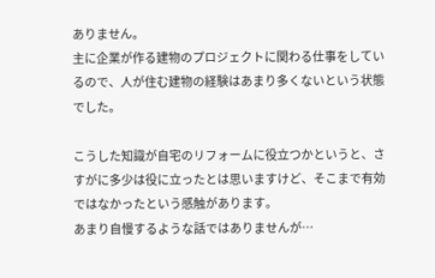ありません。
主に企業が作る建物のプロジェクトに関わる仕事をしているので、人が住む建物の経験はあまり多くないという状態でした。

こうした知識が自宅のリフォームに役立つかというと、さすがに多少は役に立ったとは思いますけど、そこまで有効ではなかったという感触があります。
あまり自慢するような話ではありませんが…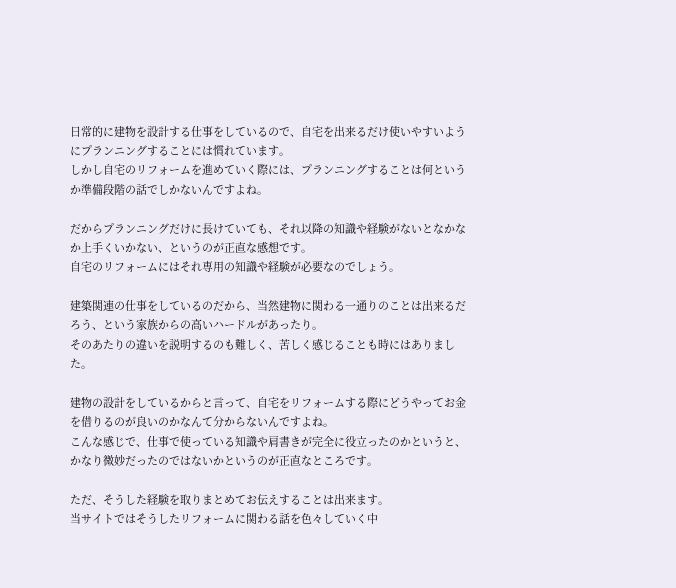日常的に建物を設計する仕事をしているので、自宅を出来るだけ使いやすいようにプランニングすることには慣れています。
しかし自宅のリフォームを進めていく際には、プランニングすることは何というか準備段階の話でしかないんですよね。

だからプランニングだけに長けていても、それ以降の知識や経験がないとなかなか上手くいかない、というのが正直な感想です。
自宅のリフォームにはそれ専用の知識や経験が必要なのでしょう。

建築関連の仕事をしているのだから、当然建物に関わる一通りのことは出来るだろう、という家族からの高いハードルがあったり。
そのあたりの違いを説明するのも難しく、苦しく感じることも時にはありました。

建物の設計をしているからと言って、自宅をリフォームする際にどうやってお金を借りるのが良いのかなんて分からないんですよね。
こんな感じで、仕事で使っている知識や肩書きが完全に役立ったのかというと、かなり微妙だったのではないかというのが正直なところです。

ただ、そうした経験を取りまとめてお伝えすることは出来ます。
当サイトではそうしたリフォームに関わる話を色々していく中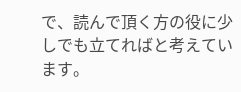で、読んで頂く方の役に少しでも立てればと考えています。